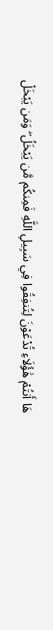هَا أَنتُمْ هَٰؤُلَاءِ تُدْعَوْنَ لِتُنفِقُوا فِي سَبِيلِ اللَّهِ فَمِنكُم مَّن يَبْخَلُ ۖ وَمَن يَبْخَلْ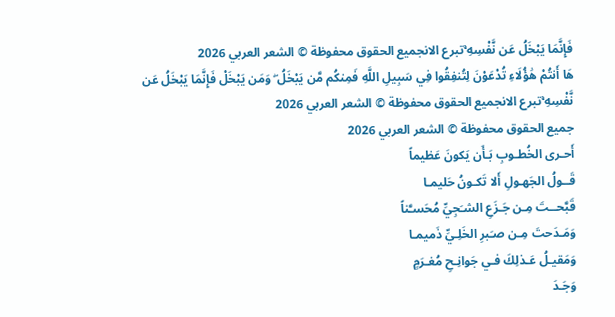فَإِنَّمَا يَبْخَلُ عَن نَّفْسِهِ ۚتبرع الانجميع الحقوق محفوظة © الشعر العربي 2026
هَا أَنتُمْ هَٰؤُلَاءِ تُدْعَوْنَ لِتُنفِقُوا فِي سَبِيلِ اللَّهِ فَمِنكُم مَّن يَبْخَلُ ۖ وَمَن يَبْخَلْ فَإِنَّمَا يَبْخَلُ عَن نَّفْسِهِ ۚتبرع الانجميع الحقوق محفوظة © الشعر العربي 2026
جميع الحقوق محفوظة © الشعر العربي 2026
أَحـرى الخُطـوبِ بَـأَن يَكونَ عَظيماً
قَــولُ الجَهـولِ أَلا تَكـونُ حَليمـا
قَبَّحــتَ مِـن جَـزَعِ الشـَجِيِّ مُحَسـَّناً
وَمَـدَحتَ مِـن صـَبرِ الخَلِـيِّ ذَميمـا
وَمَقيـلُ عَـذلِكَ فـي جَوانِـحِ مُغـرَمٍ
وَجَـدَ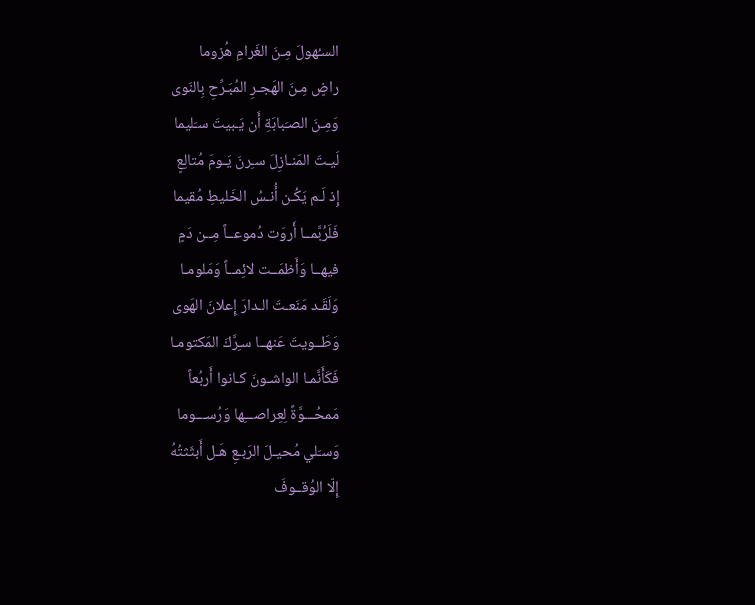السـُهولَ مِـنَ الغَرامِ هُزوما
راضٍ مِـنَ الهَجـرِ المُبَـرِّحِ بِالنَوى
وَمِـنَ الصـَبابَةِ أَن يَـبيتَ سـَليما
لَيـتَ المَنـازِلَ سـِرنَ يَـومَ مُتالِعٍ
إِذ لَـم يَكُـن أُنـسُ الخَليطِ مُقيما
فَلَرُبَّمــا أَروَت دُموعــاً مِــن دَمٍ
فيهــا وَأَظمَــت لائِمــاً وَمَلومـا
وَلَقَـد مَنَعـتَ الـدارَ إِعلانَ الهَوى
وَطَــويتَ عَنهــا سـِرَّكَ المَكتومـا
فَكَأَنَّمـا الواشـونَ كـانوا أَربُعاً
مَمحُـــوَّةً لِعِراصـــِها وَرُســـوما
وَسـَلي مُحيـلَ الرَبـعِ هَـل أَبثَثتُهُ
إِلّا الوُقــوفَ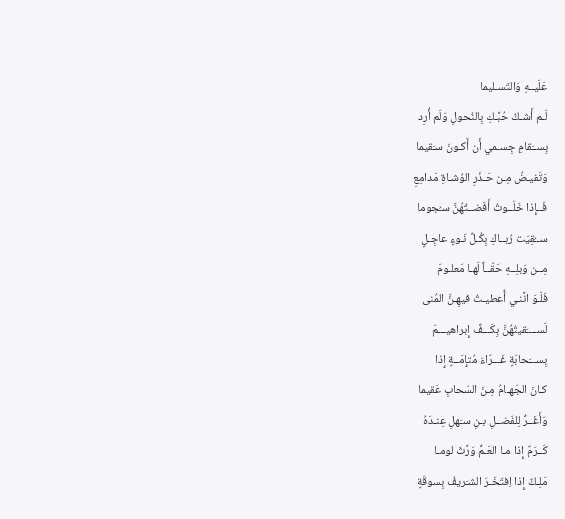عَلَيــهِ وَالتَسـليما
لَـم أَشـكُ حُبَّـكِ بِالنُحولِ وَلَم أُرِد
بِســَقامِ جِسـمي أَن أَكـونَ سـَقيما
وَتَفيـضُ مِـن حَـذَرِ الوُشـاةِ مَدامِعِ
فَــإِذا خَلَــوتُ أَفَضــتُهُنَّ سـُجوما
ســُقِيَت رُبــاكِ بِكُـلِّ نَـوءٍ عاجِـلٍ
مِــن وَبلِــهِ حَقّــاً لَهـا مَعلـومَ
فَلَـوَ انَّنـي أُعطيـتُ فيهِـنَّ المُنى
لَســــَقيتُهُنَّ بِكَـــفِّ إِبراهيـــمَ
بِســـَحابَةٍ غَـــرّاءَ مُتإِمَــةٍ إِذا
كـانَ الجَهـامُ مِـنَ السَحابِ عَقيما
وَأَغَــرُّ لِلفَضــلِ بـنِ سـَهلِ عِنـدَهُ
كَــرَمٌ إِذا مـا العَـمُّ وَرَّثَ لومـا
مَلِـكٌ إِذا اِفتَخَـرَ الشـَريفُ بِسوقَةٍ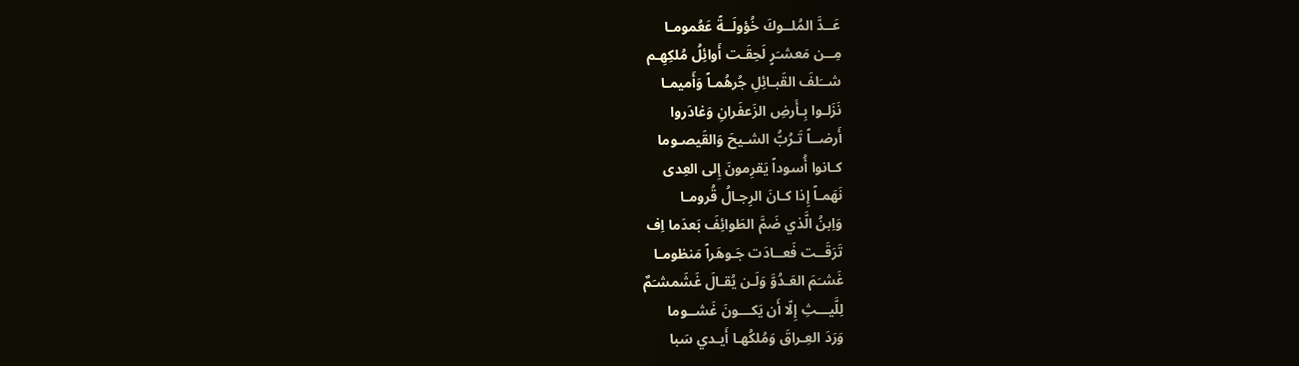عَــدَّ المُلــوكَ خُؤولَــةً عَعُمومـا
مِــن مَعشـَرٍ لَحِقَـت أَوائِلُ مُلكِهِـم
شــَلفَ القَبـائِلِ جُرهُمـاً وَأَميمـا
نَزَلـوا بِـأَرضِ الزَعفَرانِ وَغادَروا
أَرضــاً تَـرُبُّ الشـيحَ وَالقَيصـوما
كـانوا أُسوداً يَقرِمونَ إِلى العِدى
نَهَمـاً إِذا كـانَ الرِجـالُ قُرومـا
وَاِبنُ الَّذي ضَمَّ الطَوائِفَ بَعدَما اِف
تَرَقَــت فَعــادَت جَـوهَراً مَنظومـا
غَشـَمَ العَـدُوَّ وَلَـن يُقـالَ غَشَمشـَمٌ
لِلَّيـــثِ إِلّا أَن يَكـــونَ غَشــوما
وَرَدَ العِـراقَ وَمُلكُهـا أَيـدي سَبا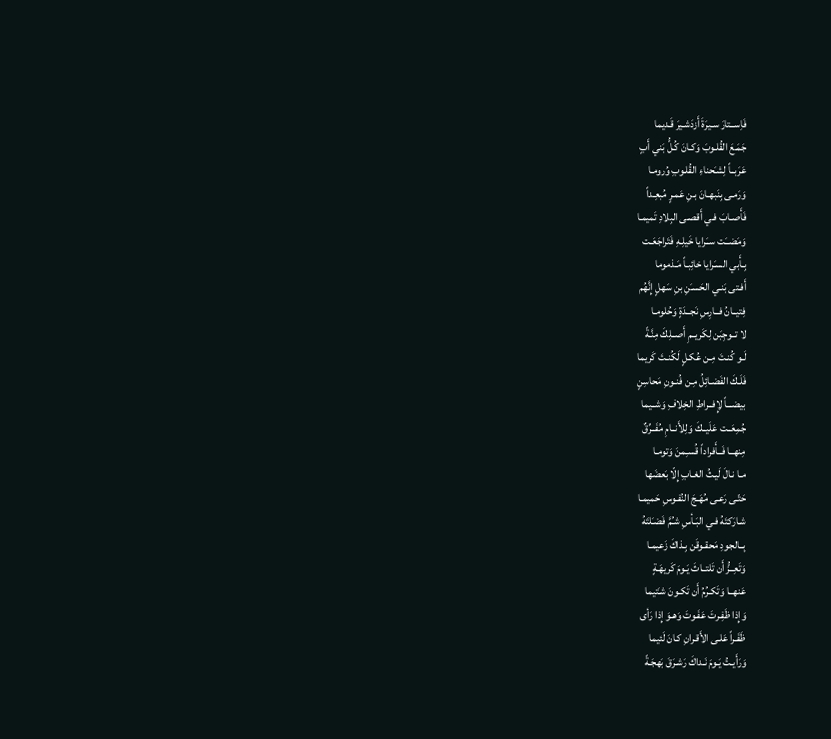فَاِســتارَ سـيرَةَ أَزدَشـيرَ قَـديما
جَمَـعَ القُلـوبَ وَكـانَ كُـلُّ بَني أَبٍ
عَرَبــاً لِشـَحناءِ القُلـوبِ وُرومـا
وَرَمـى بِنَبهـانَ بـنِ عَمـرٍ مُبعِـداً
فَأَصـابَ فـي أَقصـى البِلادِ تَميمـا
وَمَضــَت ســَرايا خَيلِـهِ فَتَراجَعَـت
بِـأَبي السـَرايا خائِبـاً مَـذموما
أَفـتى بَنـي الحَسـَنِ بنِ سَهلٍ إِنَّهُم
فِتيــانُ فــارِسِ نَجــدَةٍ وَحُلومـا
لا تــوجِبَن لِكَريــمِ أَصــلِكَ مِنَّـةً
لَـو كُنـتَ مِـن عُكـلٍ لَكُنـتَ كَريما
فَلَـكَ الفَضـائِلُ مِـن فُنـونِ مَحاسِنٍ
بيضـــاً لِإِفــراطِ الخِلافِ وَشــيما
جُمِعَــت عَلَيــكَ وَلِلأَنــامِ مُفَــرِّقٌ
مِنهــا فَــأَفراداً قُسـِمنَ وَتومـا
مـا نـالَ لَيـثُ الغـابِ إِلّا بَعضَها
حَتّـى رَعـى مُهَـجَ النُفـوسِ حَميمـا
شـارَكتَهُ فـي البَـأسِ شـُمَّ فَضـَلتَهُ
بِــالجودِ مَحقـوقَن بِـذاكَ زَعيمـا
وَتَعِــزُّ أَن تَلتــاثَ يَـومَ كَريهَـةٍ
عَنهــا وَتَكـرُمُ أَن تَكـونَ شـَتيما
وَإِذا ظَفِـرتَ عَفَـوتَ وَهـوَ إِذا رَأى
ظَفَـراً عَلـى الأَقـرانِ كـانَ لَئيما
وَرَأَيـتُ يَـومَ نَـداكَ رَشـرَقَ بَهجَـةً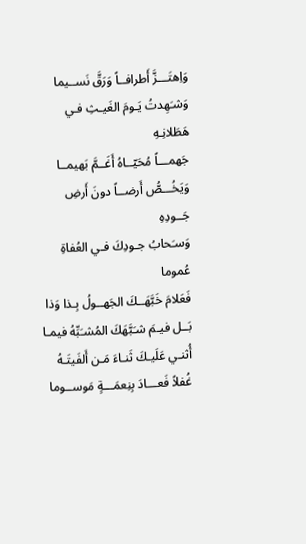وَاِهتَـــزَّ أَطرافــاً وَرَقَّ نَســيما
وَشـَهِدتُ يَـومَ الغَيـثِ فـي هَطَلانِـهِ
جَهمـــاً مُحَيّــاهُ أَغَــمَّ بَهيمــا
وَيَخُـــصُّ أَرضــاً دونَ أَرضِ جَــودِهِ
وَسـَحابُ جـودِكَ فـي العُفاةِ عُموما
فَعَلامَ خَبَّهَــكَ الجَهــولُ بِـذا وَذا
بَــل فيـمَ شـَبَّهَكَ المُشـَبِّهُ فيمـا
أُثنـي عَلَيـكَ ثَنـاءَ مَـن أَلفَيتَـهُ
غُفلاً فَعـــادَ بِنِعمَـــةٍ مَوســوما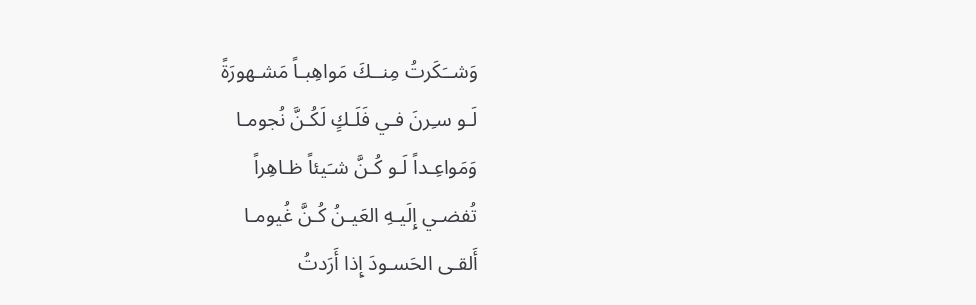وَشــَكَرتُ مِنــكَ مَواهِبـاً مَشـهورَةً
لَـو سـِرنَ فـي فَلَـكٍ لَكُـنَّ نُجومـا
وَمَواعِـداً لَـو كُـنَّ شـَيئاً ظـاهِراً
تُفضـي إِلَيـهِ العَيـنُ كُـنَّ غُيومـا
أَلقـى الحَسـودَ إِذا أَرَدتُ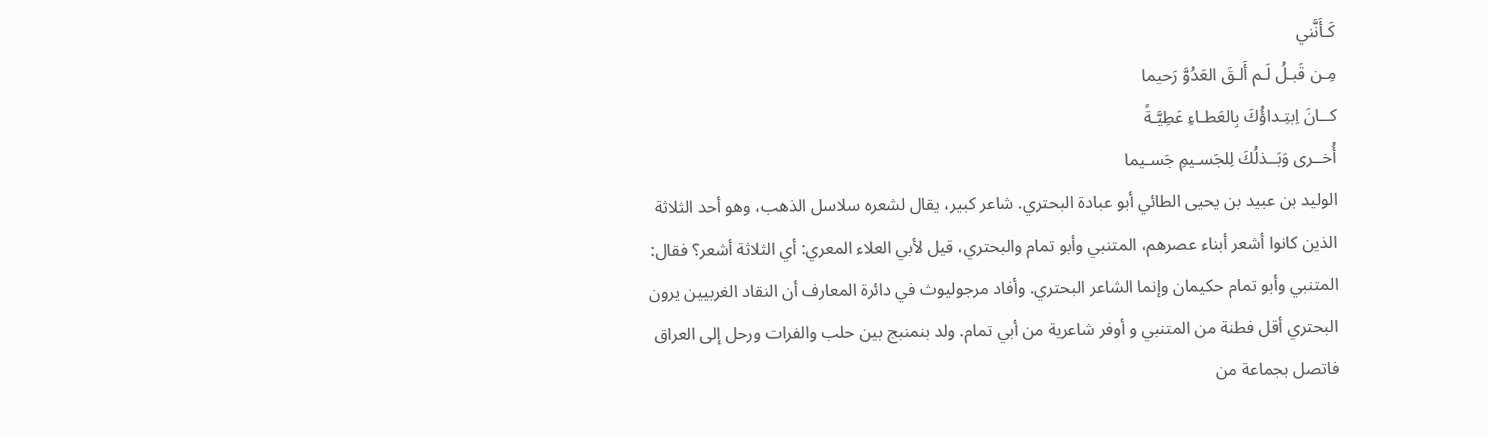كَـأَنَّني
مِـن قَبـلُ لَـم أَلـقَ العَدُوَّ رَحيما
كــانَ اِبتِـداؤُكَ بِالعَطـاءِ عَطِيَّـةً
أُخــرى وَبَــذلُكَ لِلجَسـيمِ جَسـيما
الوليد بن عبيد بن يحيى الطائي أبو عبادة البحتري. شاعر كبير، يقال لشعره سلاسل الذهب، وهو أحد الثلاثة الذين كانوا أشعر أبناء عصرهم، المتنبي وأبو تمام والبحتري، قيل لأبي العلاء المعري: أي الثلاثة أشعر؟ فقال: المتنبي وأبو تمام حكيمان وإنما الشاعر البحتري. وأفاد مرجوليوث في دائرة المعارف أن النقاد الغربيين يرون البحتري أقل فطنة من المتنبي و أوفر شاعرية من أبي تمام. ولد بنمنبج بين حلب والفرات ورحل إلى العراق فاتصل بجماعة من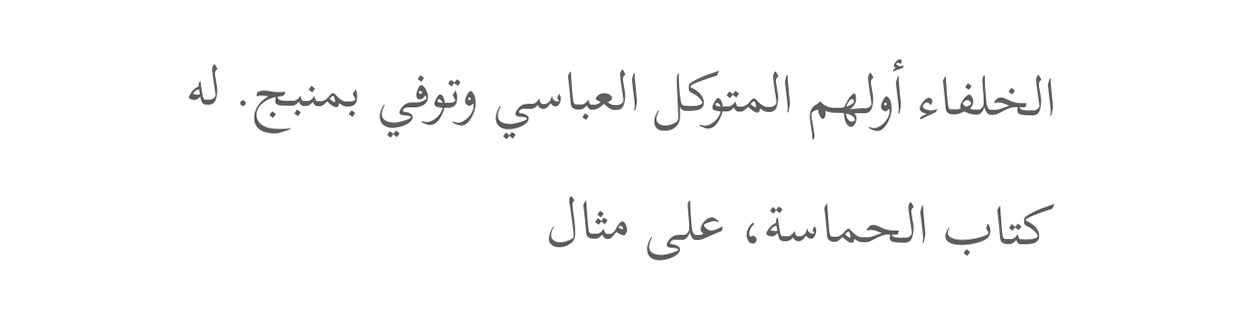الخلفاء أولهم المتوكل العباسي وتوفي بمنبج. له كتاب الحماسة، على مثال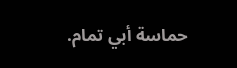حماسة أبي تمام.